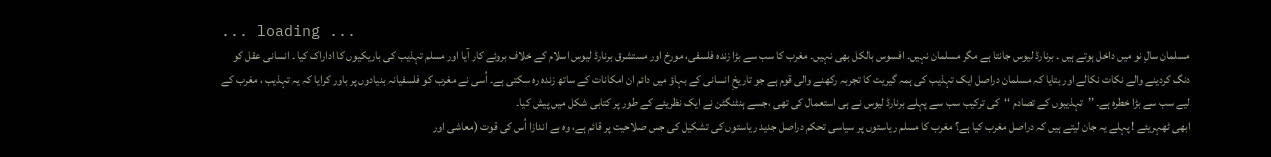... loading ...
مسلمان سالِ نو میں داخل ہوتے ہیں ۔ برنارڈ لیوس جانتا ہے مگر مسلمان نہیں۔ افسوس بالکل بھی نہیں۔ مغرب کا سب سے بڑا زندہ فلسفی، مورخ اور مستشرق برنارڈ لیوس اسلام کے خلاف بروئے کار آیا اور مسلم تہذیب کی باریکیوں کا اداراک کیا ۔ انسانی عقل کو دنگ کردینے والے نکات نکالے اور بتایا کہ مسلمان دراصل ایک تہذیب کی ہمہ گیریت کا تجربہ رکھنے والی قوم ہے جو تاریخِ انسانی کے بہاؤ میں دائم ان امکانات کے ساتھ زندہ رہ سکتی ہے۔ اُسی نے مغرب کو فلسفیانہ بنیادوں پر باور کرایا کہ یہ تہذیب ، مغرب کے لیے سب سے بڑا خطرہ ہے۔ ’’تہذیبوں کے تصادم ‘‘کی ترکیب سب سے پہلے برنارڈ لیوس نے ہی استعمال کی تھی ،جسے ہنٹنگٹن نے ایک نظریئے کے طور پر کتابی شکل میں پیش کیا۔
ابھی ٹھہریئے ! پہلے یہ جان لیتے ہیں کہ دراصل مغرب کیا ہے؟ مغرب کا مسلم ریاستوں پر سیاسی تحکم دراصل جدید ریاستوں کی تشکیل کی جس صلاحیت پر قائم ہے، وہ بے اندازا اُس کی قوت (معاشی اور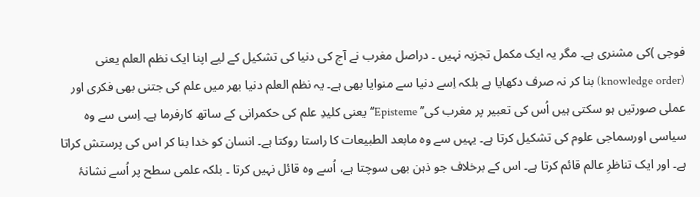فوجی )کی مشنری ہے۔ مگر یہ ایک مکمل تجزیہ نہیں ۔ دراصل مغرب نے آج کی دنیا کی تشکیل کے لیے اپنا ایک نظم العلم یعنی (knowledge order) بنا کر نہ صرف دکھایا ہے بلکہ اِسے دنیا سے منوایا بھی ہے۔ یہ نظم العلم دنیا بھر میں علم کی جتنی بھی فکری اور عملی صورتیں ہو سکتی ہیں اُس کی تعبیر پر مغرب کی’’ Episteme‘‘یعنی کلیدِ علم کی حکمرانی کے ساتھ کارفرما ہے۔ اِسی سے وہ سیاسی اورسماجی علوم کی تشکیل کرتا ہے۔ یہیں سے وہ مابعد الطبیعات کا راستا روکتا ہے۔ انسان کو خدا بنا کر اس کی پرستش کراتا ہے۔ اور ایک تناظرِ عالم قائم کرتا ہے۔ اس کے برخلاف جو ذہن بھی سوچتا ہے، اُسے وہ قائل نہیں کرتا ۔ بلکہ علمی سطح پر اُسے نشانۂ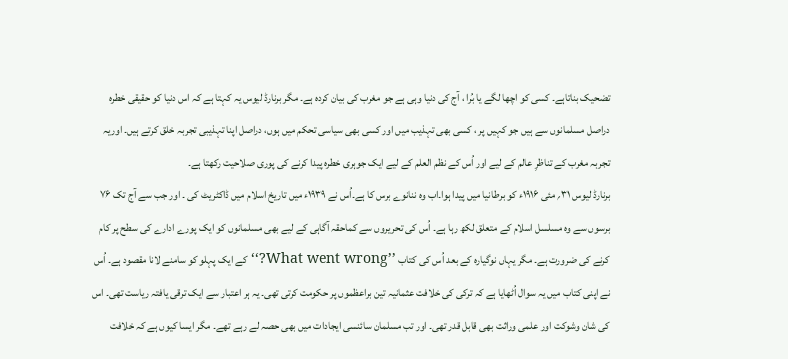تضحیک بناتاہے۔ کسی کو اچھا لگے یا بُرا ، آج کی دنیا وہی ہے جو مغرب کی بیان کردہ ہے۔ مگر برنارڈ لیوس یہ کہتا ہے کہ اس دنیا کو حقیقی خطرہ دراصل مسلمانوں سے ہیں جو کہیں پر ، کسی بھی تہذیب میں اور کسی بھی سیاسی تحکم میں ہوں، دراصل اپنا تہذیبی تجربہ خلق کرتے ہیں۔ اوریہ تجربہ مغرب کے تناظرِ عالم کے لیے اور اُس کے نظم العلم کے لیے ایک جوہری خطرہ پیدا کرنے کی پوری صلاحیت رکھتا ہے۔
برنارڈ لیوس ۳۱؍ مئی ۱۹۱۶ء کو برطانیا میں پیدا ہوا۔اب وہ ننانوے برس کا ہے۔اُس نے ۱۹۳۹ء میں تاریخ اسلام میں ڈاکٹریٹ کی ۔ اور جب سے آج تک ۷۶ برسوں سے وہ مسلسل اسلام کے متعلق لکھ رہا ہے۔ اُس کی تحریروں سے کماحقہ آگاہی کے لیے بھی مسلمانوں کو ایک پورے ادارے کی سطح پر کام کرنے کی ضرورت ہے۔ مگر یہاں نوگیارہ کے بعد اُس کی کتاب ’’What went wrong?‘‘ کے ایک پہلو کو سامنے لانا مقصود ہے۔ اُس نے اپنی کتاب میں یہ سوال اُٹھایا ہے کہ ترکی کی خلافت عثمانیہ تین براعظموں پر حکومت کرتی تھی۔ یہ ہر اعتبار سے ایک ترقی یافتہ ریاست تھی۔ اس کی شان وشوکت اور علمی وراثت بھی قابل قدر تھی۔ اور تب مسلمان سائنسی ایجادات میں بھی حصہ لے رہے تھے۔ مگر ایسا کیوں ہے کہ خلافت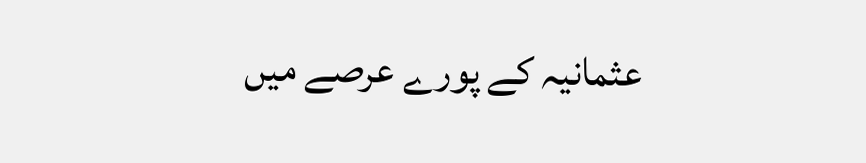عثمانیہ کے پورے عرصے میں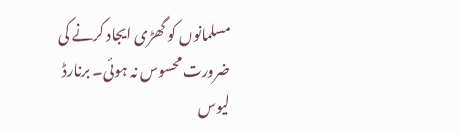مسلمانوں کو گھڑی ایجاد کرنے کی ضرورت محسوس نہ ہوئی۔ برنارڈ لیوس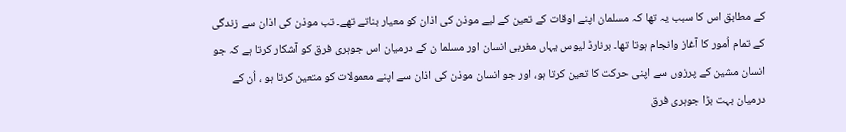کے مطابق اس کا سبب یہ تھا کہ مسلمان اپنے اوقات کے تعین کے لیے موذن کی اذان کو معیار بناتے تھے۔ تب موذن کی اذان سے زندگی کے تمام اُمور کا آغاز وانجام ہوتا تھا۔ برنارڈ لیوس یہاں مغربی انسان اور مسلما ن کے درمیان اس جوہری فرق کو آشکار کرتا ہے کہ جو انسان مشین کے پرزوں سے اپنی حرکت کا تعین کرتا ہو، اور جو انسان موذن کی اذان سے اپنے معمولات کو متعین کرتا ہو ، اُن کے درمیان بہت بڑا جوہری فرق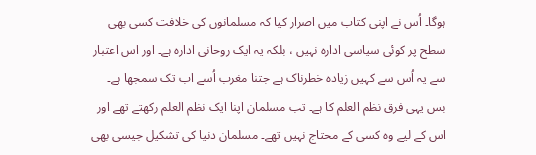ہوگا۔ اُس نے اپنی کتاب میں اصرار کیا کہ مسلمانوں کی خلافت کسی بھی سطح پر کوئی سیاسی ادارہ نہیں ، بلکہ یہ ایک روحانی ادارہ ہے۔ اور اس اعتبار سے یہ اُس سے کہیں زیادہ خطرناک ہے جتنا مغرب اُسے اب تک سمجھا ہے۔ بس یہی فرق نظم العلم کا ہے۔ تب مسلمان اپنا ایک نظم العلم رکھتے تھے اور اس کے لیے وہ کسی کے محتاج نہیں تھے۔ مسلمان دنیا کی تشکیل جیسی بھی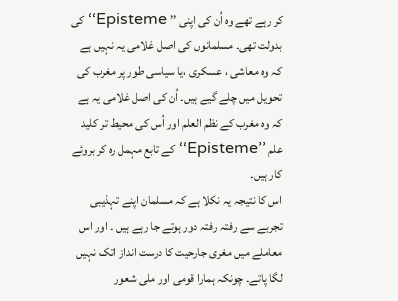کر رہے تھے وہ اُن کی اپنی ’’ Episteme‘‘ کی بدولت تھی۔ مسلمانوں کی اصل غلامی یہ نہیں ہے کہ وہ معاشی ، عسکری ،یا سیاسی طور پر مغرب کی تحویل میں چلے گیے ہیں۔ اُن کی اصل غلامی یہ ہے کہ وہ مغرب کے نظم العلم اور اُس کی محیط تر کلید علم ’’Episteme‘‘ کے تابع مہمل رہ کر بروئے کار ہیں۔
اس کا نتیجہ یہ نکلا ہے کہ مسلمان اپنے تہذیبی تجربے سے رفتہ رفتہ دور ہوتے جا رہے ہیں ۔ اور اس معاملے میں مغری جارحیت کا درست انداز اتک نہیں لگا پاتے۔ چونکہ ہمارا قومی اور ملی شعور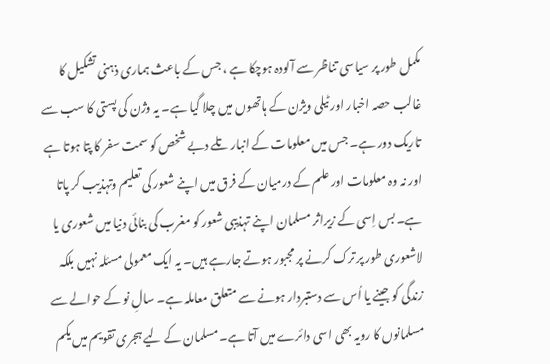مکمل طور پر سیاسی تناظر سے آلودہ ہوچکا ہے ، جس کے باعث ہماری ذہنی تشکیل کا غالب حصہ اخبار اور ٹیلی ویژن کے ہاتھوں میں چلا گیا ہے۔ یہ وژن کی پستی کا سب سے تاریک دور ہے۔ جس میں معلومات کے انبار تلے دبے شخص کو سمت سفر کا پتا ہوتا ہے اور نہ وہ معلومات اور علم کے درمیان کے فرق میں اپنے شعور کی تعلیم وتہذیب کر پاتا ہے۔ بس اِسی کے زیراثر مسلمان اپنے تہذیبی شعور کو مغرب کی بنائی دنیا میں شعوری یا لاشعوری طور پر ترک کرنے پر مجبور ہوتے جارہے ہیں۔ یہ ایک معمولی مسئلہ نہیں بلکہ زندگی کو جینے یا اُس سے دستبردار ہونے سے متعلق معاملہ ہے۔ سالِ نو کے حوالے سے مسلمانوں کا رویہ بھی اسی دائرے میں آتا ہے۔ مسلمان کے لیے ہجری تقویم میں یکم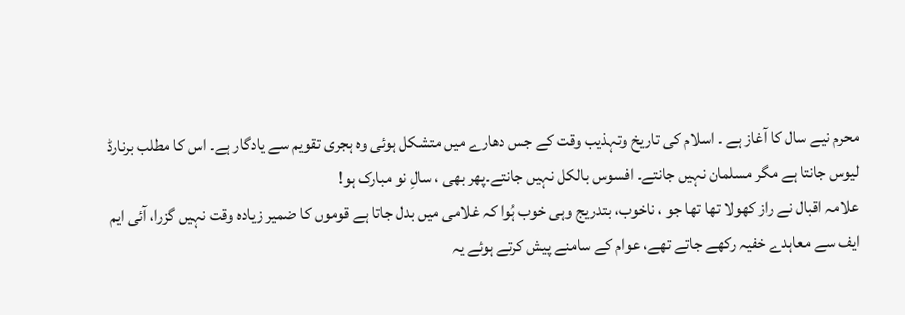محرم نیے سال کا آغاز ہے ۔ اسلام کی تاریخ وتہذیب وقت کے جس دھارے میں متشکل ہوئی وہ ہجری تقویم سے یادگار ہے۔ اس کا مطلب برنارڈ لیوس جانتا ہے مگر مسلمان نہیں جانتے۔ افسوس بالکل نہیں جانتے۔پھر بھی ، سالِ نو مبارک ہو!
علامہ اقبال نے راز کھولا تھا تھا جو ، ناخوب، بتدریج وہی خوب ہُوا کہ غلامی میں بدل جاتا ہے قوموں کا ضمیر زیادہ وقت نہیں گزرا، آئی ایم ایف سے معاہدے خفیہ رکھے جاتے تھے، عوام کے سامنے پیش کرتے ہوئے یہ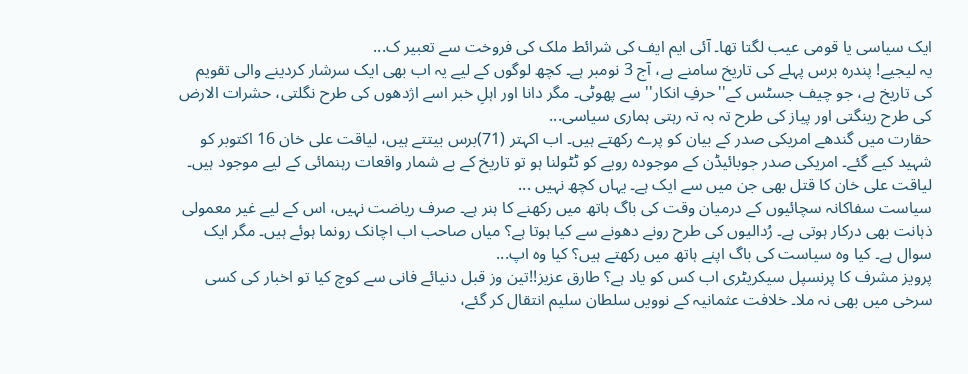ایک سیاسی یا قومی عیب لگتا تھا۔ آئی ایم ایف کی شرائط ملک کی فروخت سے تعبیر ک...
یہ لیجیے! پندرہ برس پہلے کی تاریخ سامنے ہے، آج 3 نومبر ہے۔ کچھ لوگوں کے لیے یہ اب بھی ایک سرشار کردینے والی تقویم کی تاریخ ہے، جو چیف جسٹس کے''حرفِ انکار'' سے پھوٹی۔ مگر دانا اور اہلِ خبر اسے اژدھوں کی طرح نگلتی، حشرات الارض کی طرح رینگتی اور پیاز کی طرح تہ بہ تہ رہتی ہماری سیاسی...
حقارت میں گندھے امریکی صدر کے بیان کو پرے رکھتے ہیں۔ اب اکہتر (71)برس بیتتے ہیں، لیاقت علی خان 16 اکتوبر کو شہید کیے گئے۔ امریکی صدر جوبائیڈن کے موجودہ رویے کو ٹٹولنا ہو تو تاریخ کے بے شمار واقعات رہنمائی کے لیے موجود ہیں۔ لیاقت علی خان کا قتل بھی جن میں سے ایک ہے۔ یہاں کچھ نہیں ...
سیاست سفاکانہ سچائیوں کے درمیان وقت کی باگ ہاتھ میں رکھنے کا ہنر ہے۔ صرف ریاضت نہیں، اس کے لیے غیر معمولی ذہانت بھی درکار ہوتی ہے۔ رُدالیوں کی طرح رونے دھونے سے کیا ہوتا ہے؟ میاں صاحب اب اچانک رونما ہوئے ہیں۔ مگر ایک سوال ہے۔ کیا وہ سیاست کی باگ اپنے ہاتھ میں رکھتے ہیں؟ کیا وہ اپ...
پرویز مشرف کا پرنسپل سیکریٹری اب کس کو یاد ہے؟ طارق عزیز!!تین وز قبل دنیائے فانی سے کوچ کیا تو اخبار کی کسی سرخی میں بھی نہ ملا۔ خلافت عثمانیہ کے نوویں سلطان سلیم انتقال کر گئے،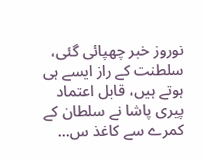نوروز خبر چھپائی گئی، سلطنت کے راز ایسے ہی ہوتے ہیں، قابل اعتماد پیری پاشا نے سلطان کے کمرے سے کاغذ س...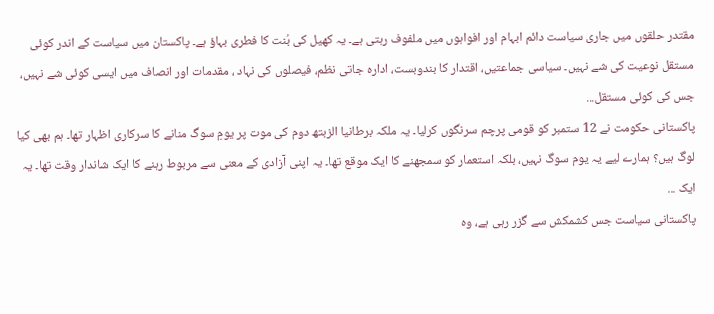مقتدر حلقوں میں جاری سیاست دائم ابہام اور افواہوں میں ملفوف رہتی ہے۔ یہ کھیل کی بُنت کا فطری بہاؤ ہے۔ پاکستان میں سیاست کے اندر کوئی مستقل نوعیت کی شے نہیں۔ سیاسی جماعتیں، اقتدار کا بندوبست، ادارہ جاتی نظم، فیصلوں کی نہاد ، مقدمات اور انصاف میں ایسی کوئی شے نہیں، جس کی کوئی مستقل...
پاکستانی حکومت نے 12 ستمبر کو قومی پرچم سرنگوں کرلیا۔ یہ ملکہ برطانیا الزبتھ دوم کی موت پر یومِ سوگ منانے کا سرکاری اظہار تھا۔ ہم بھی کیا لوگ ہیں؟ ہمارے لیے یہ یوم سوگ نہیں، بلکہ استعمار کو سمجھنے کا ایک موقع تھا۔ یہ اپنی آزادی کے معنی سے مربوط رہنے کا ایک شاندار وقت تھا۔ یہ ایک ...
پاکستانی سیاست جس کشمکش سے گزر رہی ہے، وہ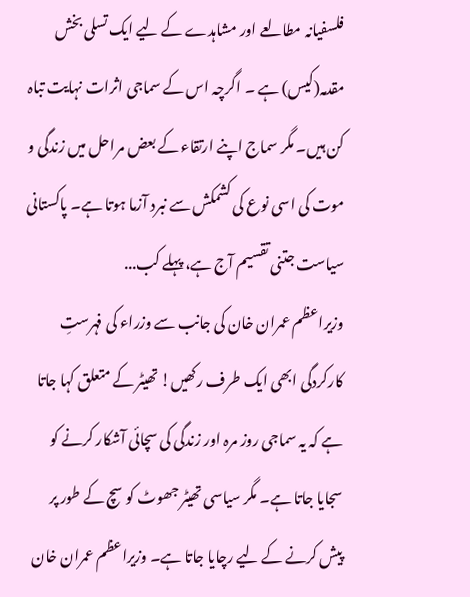فلسفیانہ مطالعے اور مشاہدے کے لیے ایک تسلی بخش مقدمہ(کیس) ہے ۔ اگرچہ اس کے سماجی اثرات نہایت تباہ کن ہیں۔ مگر سماج اپنے ارتقاء کے بعض مراحل میں زندگی و موت کی اسی نوع کی کشمکش سے نبرد آزما ہوتا ہے۔ پاکستانی سیاست جتنی تقسیم آج ہے، پہلے کب...
وزیراعظم عمران خان کی جانب سے وزراء کی فہرستِ کارکردگی ابھی ایک طرف رکھیں! تھیٹر کے متعلق کہا جاتا ہے کہ یہ سماجی روز مرہ اور زندگی کی سچائی آشکار کرنے کو سجایا جاتا ہے۔ مگر سیاسی تھیٹر جھوٹ کو سچ کے طور پر پیش کرنے کے لیے رچایا جاتا ہے۔ وزیراعظم عمران خان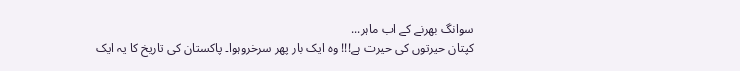سوانگ بھرنے کے اب ماہر...
کپتان حیرتوں کی حیرت ہے!!! وہ ایک بار پھر سرخروہوا۔ پاکستان کی تاریخ کا یہ ایک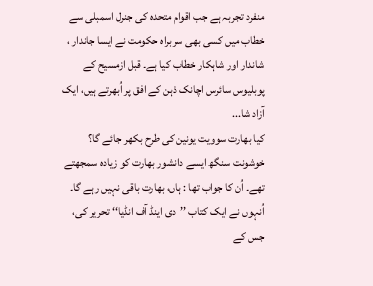منفرد تجربہ ہے جب اقوام متحدہ کی جنرل اسمبلی سے خطاب میں کسی بھی سربراہ حکومت نے ایسا جاندار ، شاندار اور شاہکار خطاب کیا ہے۔ قبل ازمسیح کے پوبلیوس سائرس اچانک ذہن کے افق پر اُبھرتے ہیں، ایک آزاد شا...
کیا بھارت سوویت یونین کی طرح بکھر جائے گا؟ خوشونت سنگھ ایسے دانشور بھارت کو زیادہ سمجھتے تھے۔ اُن کا جواب تھا : ہاں، بھارت باقی نہیں رہے گا۔ اُنہوں نے ایک کتاب ’’دی اینڈ آف انڈیا‘‘ تحریر کی، جس کے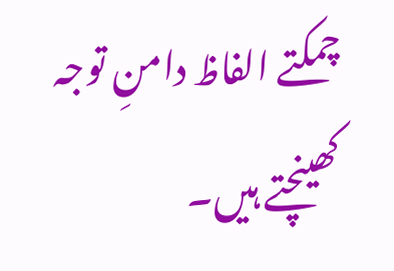چمکتے الفاظ دامنِ توجہ کھینچتے ہیں۔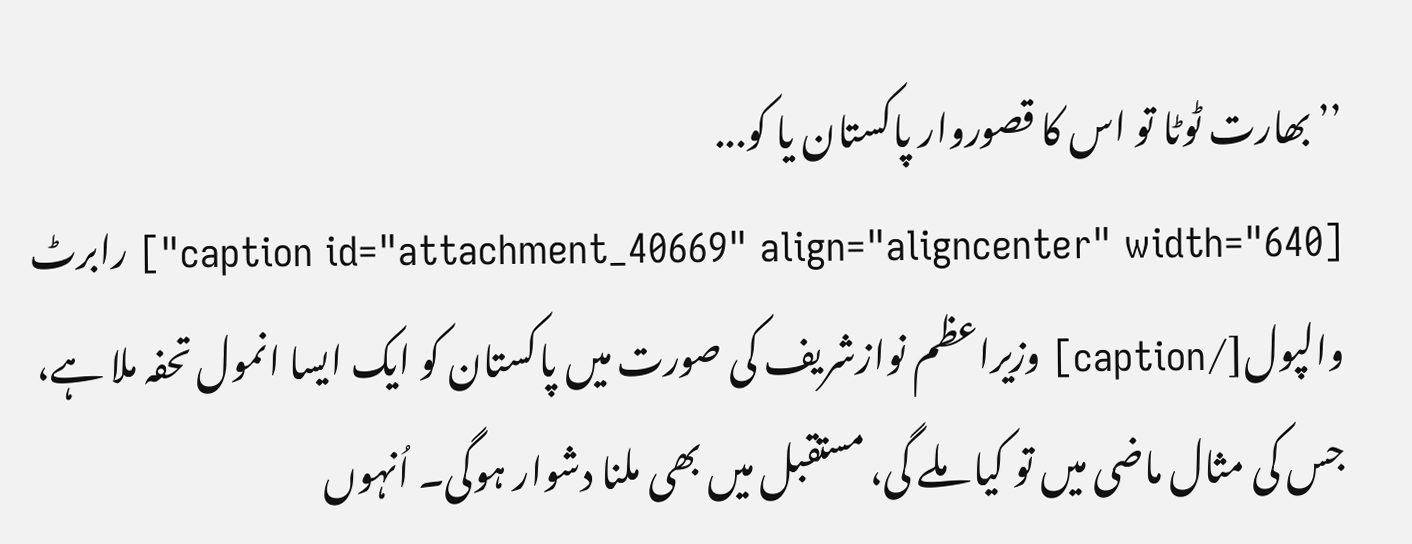’’بھارت ٹوٹا تو اس کا قصوروار پاکستان یا کو...
[caption id="attachment_40669" align="aligncenter" width="640"] رابرٹ والپول[/caption] وزیراعظم نوازشریف کی صورت میں پاکستان کو ایک ایسا انمول تحفہ ملا ہے، جس کی مثال ماضی میں تو کیا ملے گی، مستقبل میں بھی ملنا دشوار ہوگی۔ اُنہوں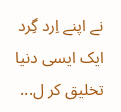نے اپنے اِرد گِرد ایک ایسی دنیا تخلیق کر ل...